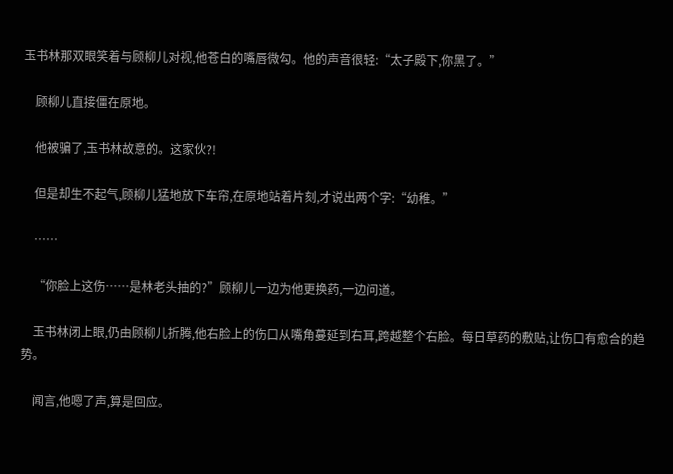玉书林那双眼笑着与顾柳儿对视,他苍白的嘴唇微勾。他的声音很轻:“太子殿下,你黑了。”

    顾柳儿直接僵在原地。

    他被骗了,玉书林故意的。这家伙?!

    但是却生不起气,顾柳儿猛地放下车帘,在原地站着片刻,才说出两个字:“幼稚。”

    ……

    “你脸上这伤……是林老头抽的?”顾柳儿一边为他更换药,一边问道。

    玉书林闭上眼,仍由顾柳儿折腾,他右脸上的伤口从嘴角蔓延到右耳,跨越整个右脸。每日草药的敷贴,让伤口有愈合的趋势。

    闻言,他嗯了声,算是回应。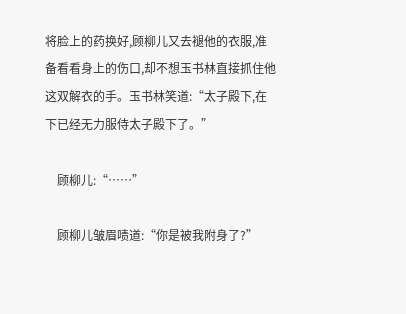将脸上的药换好,顾柳儿又去褪他的衣服,准备看看身上的伤口,却不想玉书林直接抓住他这双解衣的手。玉书林笑道:“太子殿下,在下已经无力服侍太子殿下了。”

    顾柳儿:“……”

    顾柳儿皱眉啧道:“你是被我附身了?”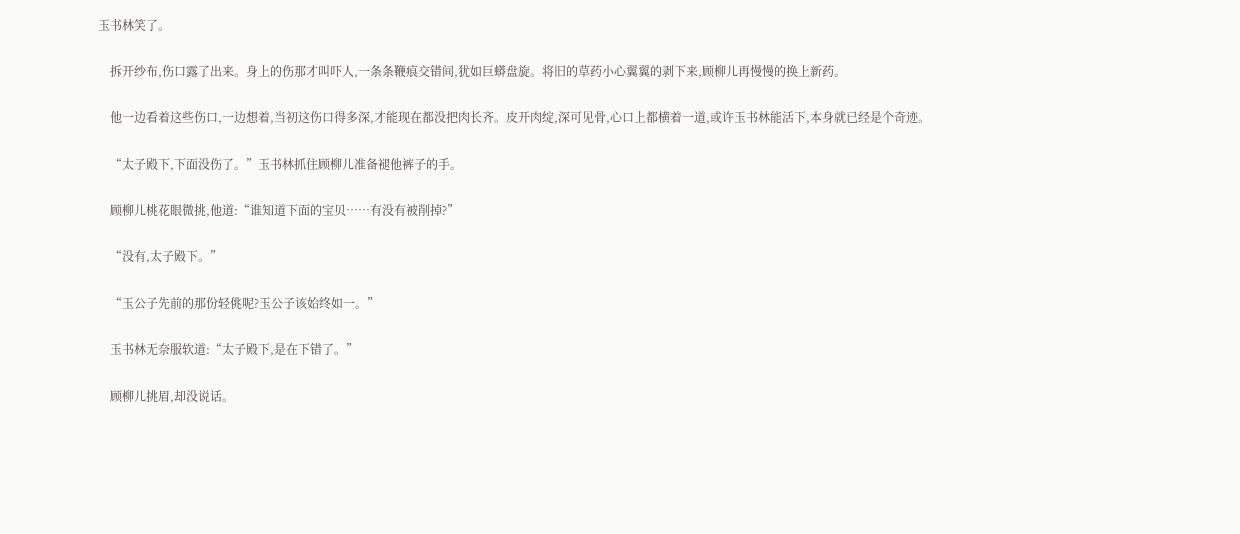玉书林笑了。

    拆开纱布,伤口露了出来。身上的伤那才叫吓人,一条条鞭痕交错间,犹如巨蟒盘旋。将旧的草药小心翼翼的剥下来,顾柳儿再慢慢的换上新药。

    他一边看着这些伤口,一边想着,当初这伤口得多深,才能现在都没把肉长齐。皮开肉绽,深可见骨,心口上都横着一道,或许玉书林能活下,本身就已经是个奇迹。

    “太子殿下,下面没伤了。”玉书林抓住顾柳儿准备褪他裤子的手。

    顾柳儿桃花眼微挑,他道:“谁知道下面的宝贝……有没有被削掉?”

    “没有,太子殿下。”

    “玉公子先前的那份轻佻呢?玉公子该始终如一。”

    玉书林无奈服软道:“太子殿下,是在下错了。”

    顾柳儿挑眉,却没说话。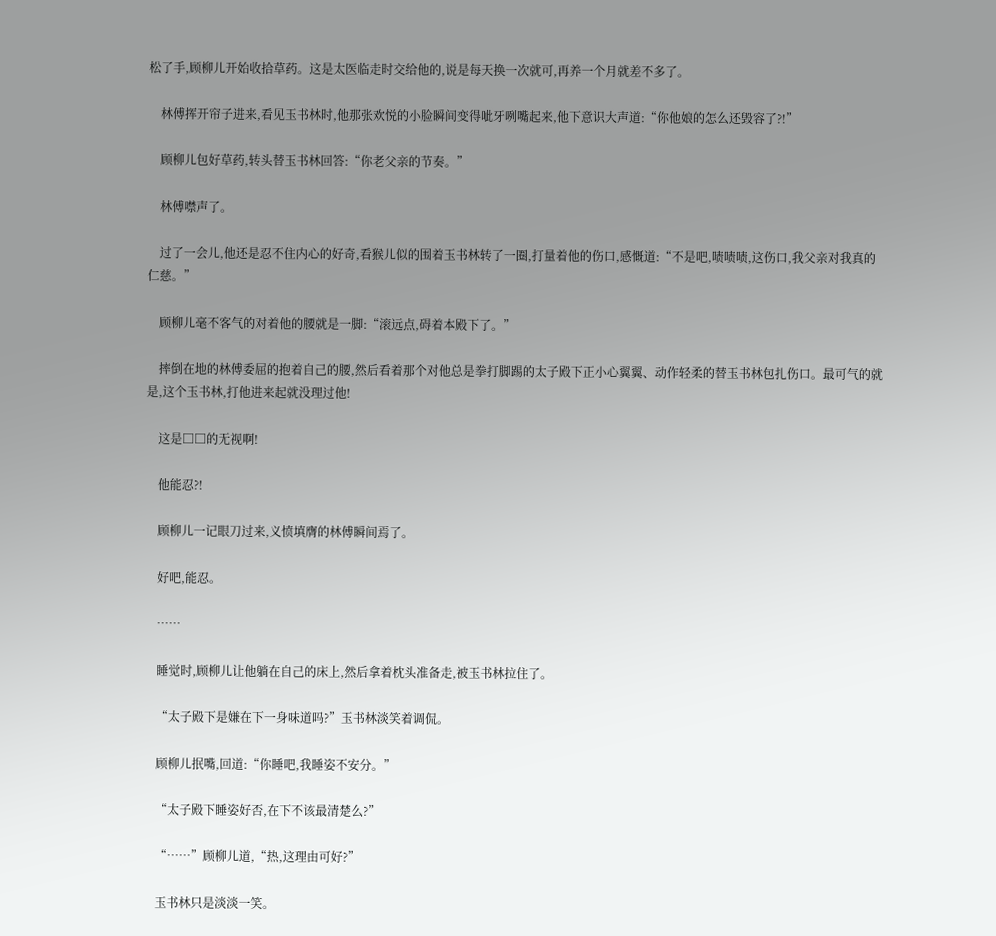松了手,顾柳儿开始收拾草药。这是太医临走时交给他的,说是每天换一次就可,再养一个月就差不多了。

    林傅挥开帘子进来,看见玉书林时,他那张欢悦的小脸瞬间变得呲牙咧嘴起来,他下意识大声道:“你他娘的怎么还毁容了?!”

    顾柳儿包好草药,转头替玉书林回答:“你老父亲的节奏。”

    林傅噤声了。

    过了一会儿,他还是忍不住内心的好奇,看猴儿似的围着玉书林转了一圈,打量着他的伤口,感慨道:“不是吧,啧啧啧,这伤口,我父亲对我真的仁慈。”

    顾柳儿毫不客气的对着他的腰就是一脚:“滚远点,碍着本殿下了。”

    摔倒在地的林傅委屈的抱着自己的腰,然后看着那个对他总是拳打脚踢的太子殿下正小心翼翼、动作轻柔的替玉书林包扎伤口。最可气的就是,这个玉书林,打他进来起就没理过他!

    这是□□的无视啊!

    他能忍?!

    顾柳儿一记眼刀过来,义愤填膺的林傅瞬间焉了。

    好吧,能忍。

    ……

    睡觉时,顾柳儿让他躺在自己的床上,然后拿着枕头准备走,被玉书林拉住了。

    “太子殿下是嫌在下一身味道吗?”玉书林淡笑着调侃。

    顾柳儿抿嘴,回道:“你睡吧,我睡姿不安分。”

    “太子殿下睡姿好否,在下不该最清楚么?”

    “……”顾柳儿道,“热,这理由可好?”

    玉书林只是淡淡一笑。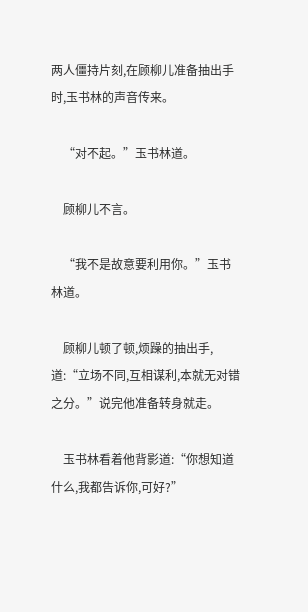两人僵持片刻,在顾柳儿准备抽出手时,玉书林的声音传来。

    “对不起。”玉书林道。

    顾柳儿不言。

    “我不是故意要利用你。”玉书林道。

    顾柳儿顿了顿,烦躁的抽出手,道:“立场不同,互相谋利,本就无对错之分。”说完他准备转身就走。

    玉书林看着他背影道:“你想知道什么,我都告诉你,可好?”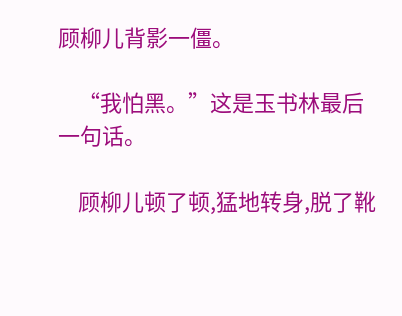顾柳儿背影一僵。

    “我怕黑。”这是玉书林最后一句话。

    顾柳儿顿了顿,猛地转身,脱了靴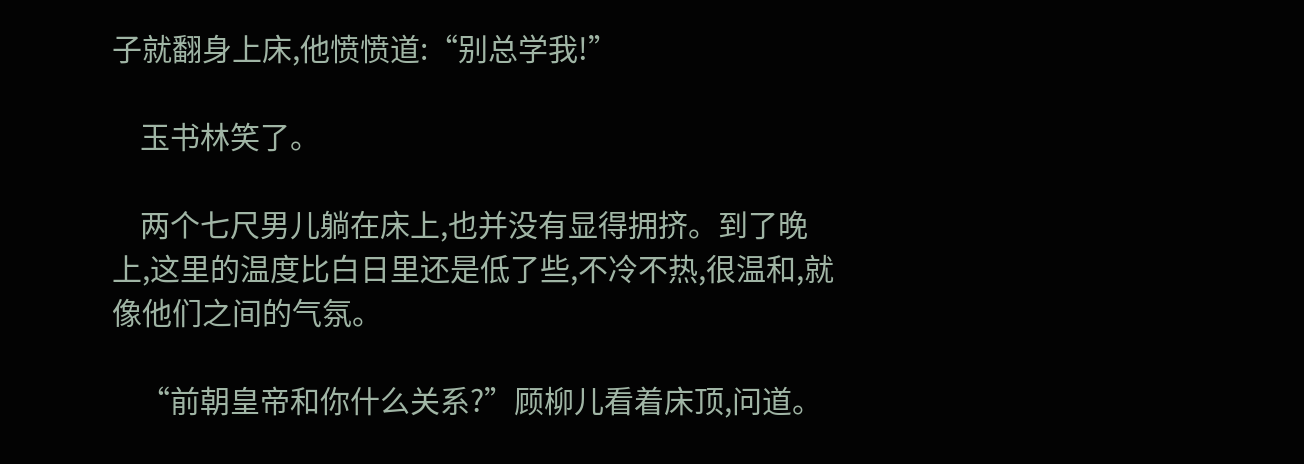子就翻身上床,他愤愤道:“别总学我!”

    玉书林笑了。

    两个七尺男儿躺在床上,也并没有显得拥挤。到了晚上,这里的温度比白日里还是低了些,不冷不热,很温和,就像他们之间的气氛。

    “前朝皇帝和你什么关系?”顾柳儿看着床顶,问道。